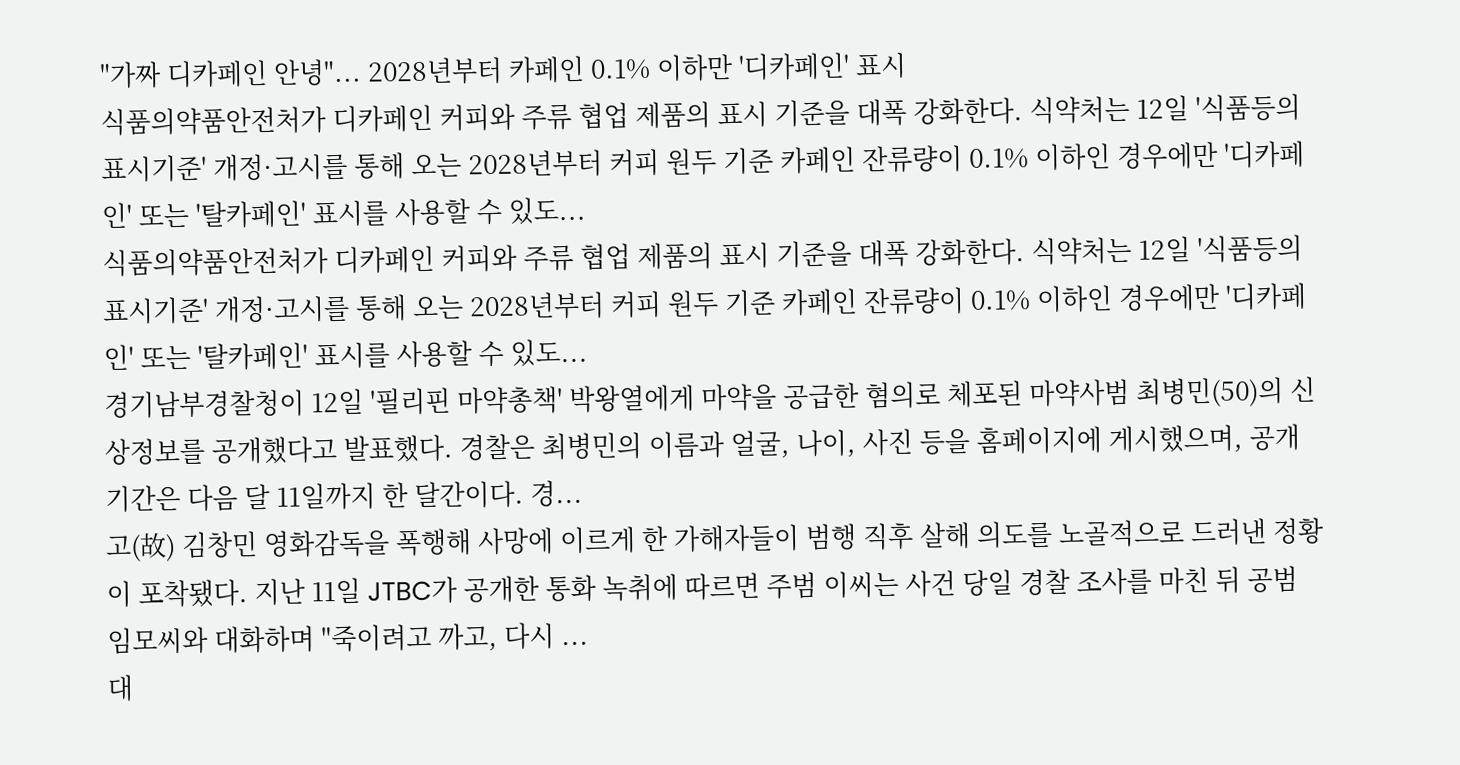"가짜 디카페인 안녕"... 2028년부터 카페인 0.1% 이하만 '디카페인' 표시
식품의약품안전처가 디카페인 커피와 주류 협업 제품의 표시 기준을 대폭 강화한다. 식약처는 12일 '식품등의 표시기준' 개정·고시를 통해 오는 2028년부터 커피 원두 기준 카페인 잔류량이 0.1% 이하인 경우에만 '디카페인' 또는 '탈카페인' 표시를 사용할 수 있도...
식품의약품안전처가 디카페인 커피와 주류 협업 제품의 표시 기준을 대폭 강화한다. 식약처는 12일 '식품등의 표시기준' 개정·고시를 통해 오는 2028년부터 커피 원두 기준 카페인 잔류량이 0.1% 이하인 경우에만 '디카페인' 또는 '탈카페인' 표시를 사용할 수 있도...
경기남부경찰청이 12일 '필리핀 마약총책' 박왕열에게 마약을 공급한 혐의로 체포된 마약사범 최병민(50)의 신상정보를 공개했다고 발표했다. 경찰은 최병민의 이름과 얼굴, 나이, 사진 등을 홈페이지에 게시했으며, 공개 기간은 다음 달 11일까지 한 달간이다. 경...
고(故) 김창민 영화감독을 폭행해 사망에 이르게 한 가해자들이 범행 직후 살해 의도를 노골적으로 드러낸 정황이 포착됐다. 지난 11일 JTBC가 공개한 통화 녹취에 따르면 주범 이씨는 사건 당일 경찰 조사를 마친 뒤 공범 임모씨와 대화하며 "죽이려고 까고, 다시 ...
대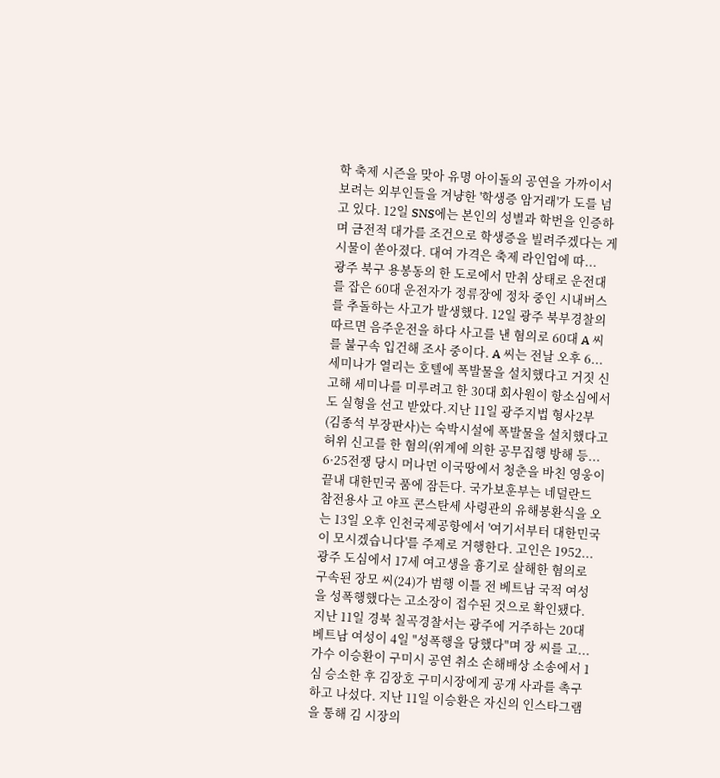학 축제 시즌을 맞아 유명 아이돌의 공연을 가까이서 보려는 외부인들을 겨냥한 '학생증 암거래'가 도를 넘고 있다. 12일 SNS에는 본인의 성별과 학번을 인증하며 금전적 대가를 조건으로 학생증을 빌려주겠다는 게시물이 쏟아졌다. 대여 가격은 축제 라인업에 따...
광주 북구 용봉동의 한 도로에서 만취 상태로 운전대를 잡은 60대 운전자가 정류장에 정차 중인 시내버스를 추돌하는 사고가 발생했다. 12일 광주 북부경찰의 따르면 음주운전을 하다 사고를 낸 혐의로 60대 A 씨를 불구속 입건해 조사 중이다. A 씨는 전날 오후 6...
세미나가 열리는 호텔에 폭발물을 설치했다고 거짓 신고해 세미나를 미루려고 한 30대 회사원이 항소심에서도 실형을 선고 받았다.지난 11일 광주지법 형사2부(김종석 부장판사)는 숙박시설에 폭발물을 설치했다고 허위 신고를 한 혐의(위계에 의한 공무집행 방해 등...
6·25전쟁 당시 머나먼 이국땅에서 청춘을 바친 영웅이 끝내 대한민국 품에 잠든다. 국가보훈부는 네덜란드 참전용사 고 야프 콘스탄세 사령관의 유해봉환식을 오는 13일 오후 인천국제공항에서 '여기서부터 대한민국이 모시겠습니다'를 주제로 거행한다. 고인은 1952...
광주 도심에서 17세 여고생을 흉기로 살해한 혐의로 구속된 장모 씨(24)가 범행 이틀 전 베트남 국적 여성을 성폭행했다는 고소장이 접수된 것으로 확인됐다. 지난 11일 경북 칠곡경찰서는 광주에 거주하는 20대 베트남 여성이 4일 "성폭행을 당했다"며 장 씨를 고...
가수 이승환이 구미시 공연 취소 손해배상 소송에서 1심 승소한 후 김장호 구미시장에게 공개 사과를 촉구하고 나섰다. 지난 11일 이승환은 자신의 인스타그램을 통해 김 시장의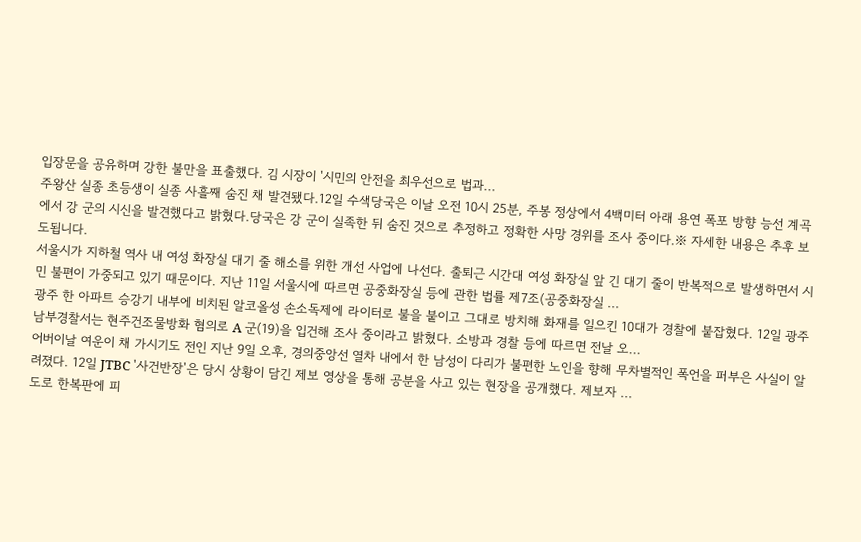입장문을 공유하며 강한 불만을 표출했다. 김 시장이 '시민의 안전을 최우선으로 법과...
주왕산 실종 초등생이 실종 사흘째 숨진 채 발견됐다.12일 수색당국은 이날 오전 10시 25분, 주봉 정상에서 4백미터 아래 용연 폭포 방향 능선 계곡에서 강 군의 시신을 발견했다고 밝혔다.당국은 강 군이 실족한 뒤 숨진 것으로 추정하고 정확한 사망 경위를 조사 중이다.※ 자세한 내용은 추후 보도됩니다.
서울시가 지하철 역사 내 여성 화장실 대기 줄 해소를 위한 개선 사업에 나선다. 출퇴근 시간대 여성 화장실 앞 긴 대기 줄이 반복적으로 발생하면서 시민 불편이 가중되고 있기 때문이다. 지난 11일 서울시에 따르면 공중화장실 등에 관한 법률 제7조(공중화장실 ...
광주 한 아파트 승강기 내부에 비치된 알코올성 손소독제에 라이터로 불을 붙이고 그대로 방치해 화재를 일으킨 10대가 경찰에 붙잡혔다. 12일 광주 남부경찰서는 현주건조물방화 혐의로 A 군(19)을 입건해 조사 중이라고 밝혔다. 소방과 경찰 등에 따르면 전날 오...
어버이날 여운이 채 가시기도 전인 지난 9일 오후, 경의중앙선 열차 내에서 한 남성이 다리가 불편한 노인을 향해 무차별적인 폭언을 퍼부은 사실이 알려졌다. 12일 JTBC '사건반장'은 당시 상황이 담긴 제보 영상을 통해 공분을 사고 있는 현장을 공개했다. 제보자 ...
도로 한복판에 피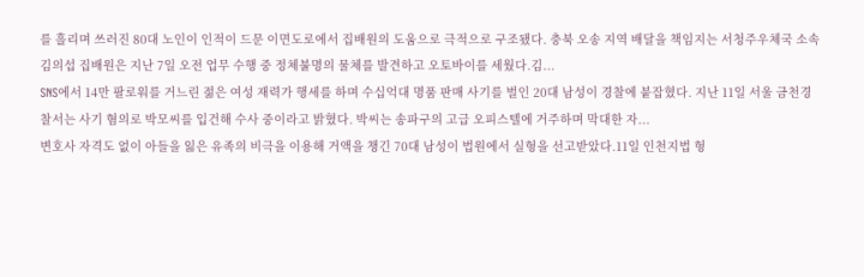를 흘리며 쓰러진 80대 노인이 인적이 드문 이면도로에서 집배원의 도움으로 극적으로 구조됐다. 충북 오송 지역 배달을 책임지는 서청주우체국 소속 김의섭 집배원은 지난 7일 오전 업무 수행 중 정체불명의 물체를 발견하고 오토바이를 세웠다.김...
SNS에서 14만 팔로워를 거느린 젊은 여성 재력가 행세를 하며 수십억대 명품 판매 사기를 벌인 20대 남성이 경찰에 붙잡혔다. 지난 11일 서울 금천경찰서는 사기 혐의로 박모씨를 입건해 수사 중이라고 밝혔다. 박씨는 송파구의 고급 오피스텔에 거주하며 막대한 자...
변호사 자격도 없이 아들을 잃은 유족의 비극을 이용해 거액을 챙긴 70대 남성이 법원에서 실형을 선고받았다.11일 인천지법 형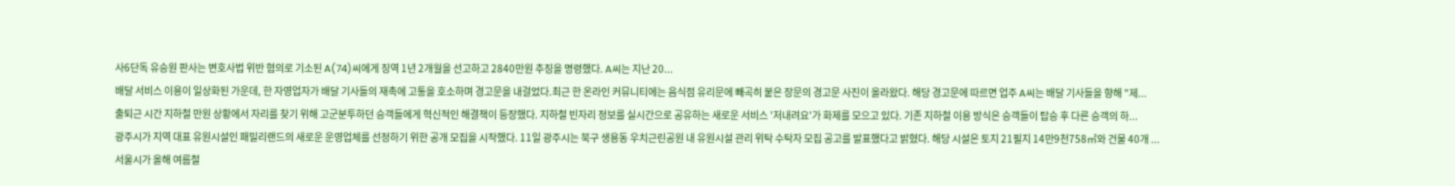사6단독 유승원 판사는 변호사법 위반 혐의로 기소된 A(74)씨에게 징역 1년 2개월을 선고하고 2840만원 추징을 명령했다. A씨는 지난 20...
배달 서비스 이용이 일상화된 가운데, 한 자영업자가 배달 기사들의 재촉에 고통을 호소하며 경고문을 내걸었다.최근 한 온라인 커뮤니티에는 음식점 유리문에 빼곡히 붙은 장문의 경고문 사진이 올라왔다. 해당 경고문에 따르면 업주 A씨는 배달 기사들을 향해 "제...
출퇴근 시간 지하철 만원 상황에서 자리를 찾기 위해 고군분투하던 승객들에게 혁신적인 해결책이 등장했다. 지하철 빈자리 정보를 실시간으로 공유하는 새로운 서비스 '저내려요'가 화제를 모으고 있다. 기존 지하철 이용 방식은 승객들이 탑승 후 다른 승객의 하...
광주시가 지역 대표 유원시설인 패밀리랜드의 새로운 운영업체를 선정하기 위한 공개 모집을 시작했다. 11일 광주시는 북구 생용동 우치근린공원 내 유원시설 관리 위탁 수탁자 모집 공고를 발표했다고 밝혔다. 해당 시설은 토지 21필지 14만9천758㎡와 건물 40개 ...
서울시가 올해 여름철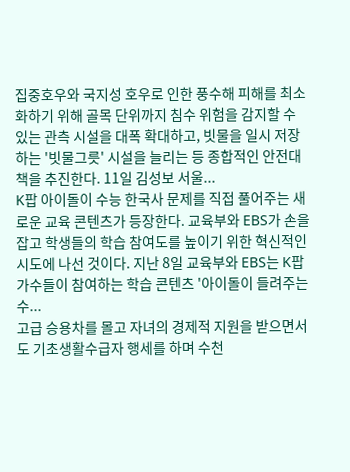집중호우와 국지성 호우로 인한 풍수해 피해를 최소화하기 위해 골목 단위까지 침수 위험을 감지할 수 있는 관측 시설을 대폭 확대하고, 빗물을 일시 저장하는 '빗물그릇' 시설을 늘리는 등 종합적인 안전대책을 추진한다. 11일 김성보 서울...
K팝 아이돌이 수능 한국사 문제를 직접 풀어주는 새로운 교육 콘텐츠가 등장한다. 교육부와 EBS가 손을 잡고 학생들의 학습 참여도를 높이기 위한 혁신적인 시도에 나선 것이다. 지난 8일 교육부와 EBS는 K팝 가수들이 참여하는 학습 콘텐츠 '아이돌이 들려주는 수...
고급 승용차를 몰고 자녀의 경제적 지원을 받으면서도 기초생활수급자 행세를 하며 수천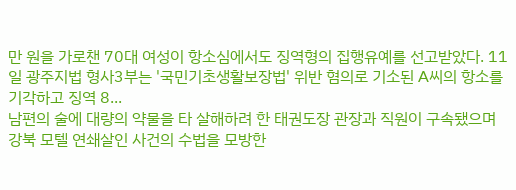만 원을 가로챈 70대 여성이 항소심에서도 징역형의 집행유예를 선고받았다. 11일 광주지법 형사3부는 '국민기초생활보장법' 위반 혐의로 기소된 A씨의 항소를 기각하고 징역 8...
남편의 술에 대량의 약물을 타 살해하려 한 태권도장 관장과 직원이 구속됐으며 강북 모텔 연쇄살인 사건의 수법을 모방한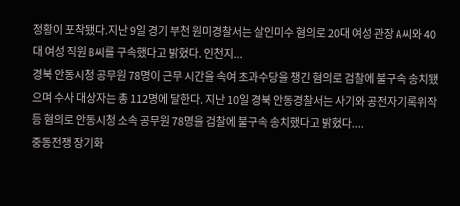정황이 포착됐다.지난 9일 경기 부천 원미경찰서는 살인미수 혐의로 20대 여성 관장 A씨와 40대 여성 직원 B씨를 구속했다고 밝혔다. 인천지...
경북 안동시청 공무원 78명이 근무 시간을 속여 초과수당을 챙긴 혐의로 검찰에 불구속 송치됐으며 수사 대상자는 총 112명에 달한다. 지난 10일 경북 안동경찰서는 사기와 공전자기록위작 등 혐의로 안동시청 소속 공무원 78명을 검찰에 불구속 송치했다고 밝혔다....
중동전쟁 장기화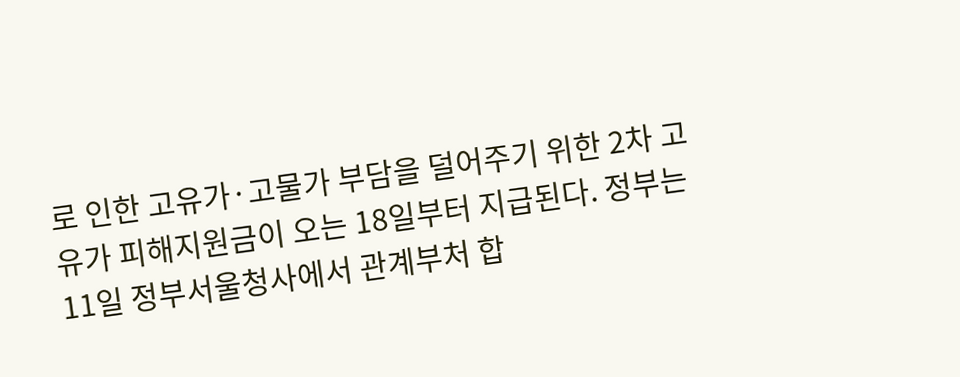로 인한 고유가·고물가 부담을 덜어주기 위한 2차 고유가 피해지원금이 오는 18일부터 지급된다. 정부는 11일 정부서울청사에서 관계부처 합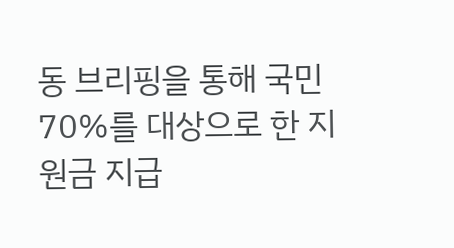동 브리핑을 통해 국민 70%를 대상으로 한 지원금 지급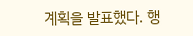계획을 발표했다. 행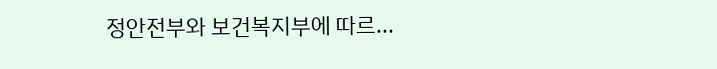정안전부와 보건복지부에 따르...